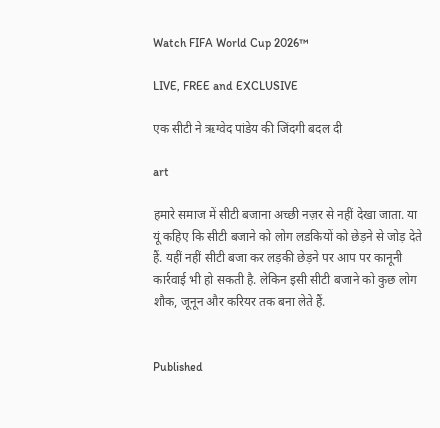Watch FIFA World Cup 2026™

LIVE, FREE and EXCLUSIVE

एक सीटी ने ऋग्वेद पांडेय की जिंदगी बदल दी

art

हमारे समाज में सीटी बजाना अच्छी नज़र से नहीं देखा जाता. या यूं कहिए कि सीटी बजाने को लोग लडकियों को छेड़ने से जोड़ देते हैं. यहीं नहीं सीटी बजा कर लड़की छेड़ने पर आप पर कानूनी कार्रवाई भी हो सकती है. लेकिन इसी सीटी बजाने को कुछ लोग शौक, जूनून और करियर तक बना लेते हैं.


Published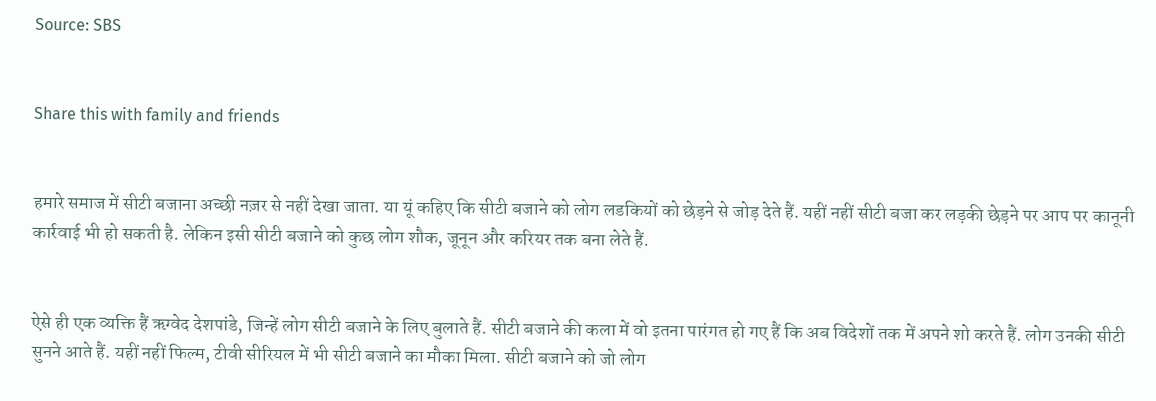Source: SBS


Share this with family and friends


हमारे समाज में सीटी बजाना अच्छी नज़र से नहीं देखा जाता. या यूं कहिए कि सीटी बजाने को लोग लडकियों को छेड़ने से जोड़ देते हैं. यहीं नहीं सीटी बजा कर लड़की छेड़ने पर आप पर कानूनी कार्रवाई भी हो सकती है. लेकिन इसी सीटी बजाने को कुछ लोग शौक, जूनून और करियर तक बना लेते हैं.


ऐसे ही एक व्यक्ति हैं ऋग्वेद देशपांडे, जिन्हें लोग सीटी बजाने के लिए बुलाते हैं. सीटी बजाने की कला में वो इतना पारंगत हो गए हैं कि अब विदेशों तक में अपने शो करते हैं. लोग उनकी सीटी सुनने आते हैं. यहीं नहीं फिल्म, टीवी सीरियल में भी सीटी बजाने का मौका मिला. सीटी बजाने को जो लोग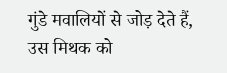गुंडे मवालियों से जोड़ देते हैं, उस मिथक को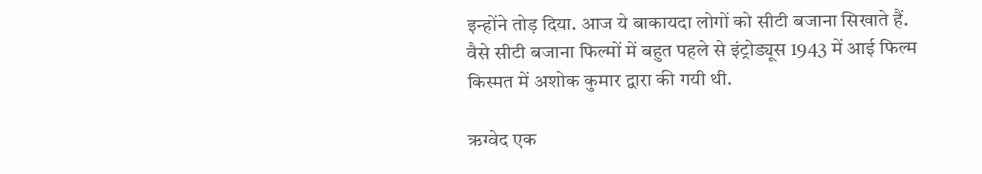इन्होंने तोड़ दिया. आज ये बाकायदा लोगों को सीटी बजाना सिखाते हैं. वैसे सीटी बजाना फिल्मों में बहुत पहले से इंट्रोड्यूस 1943 में आई फिल्म किस्मत में अशोक कुमार द्वारा की गयी थी.

ऋग्वेद एक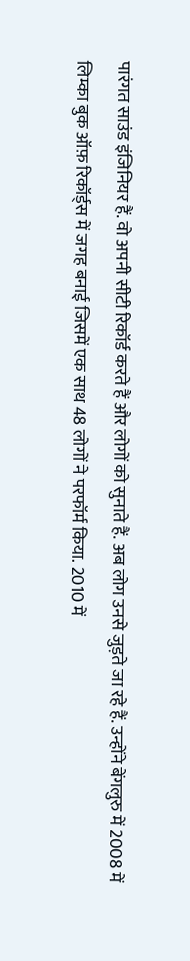पारंगत साउंड इंजिनियर हैं. वो अपनी सीटी रिकॉर्ड करते हैं और लोगों को सुनाते हैं. अब लोग उनसे जुड़ते जा रहे हैं. उन्होंने बेंगलुरु में 2008 में लिम्का बुक ऑफ़ रिकॉर्ड्स में जगह बनाई जिसमें एक साथ 48 लोगों ने परफॉर्म किया. 2010 में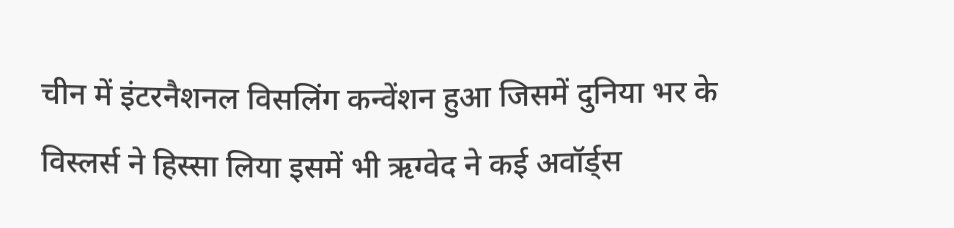चीन में इंटरनैशनल विसलिंग कन्वेंशन हुआ जिसमें दुनिया भर के विस्लर्स ने हिस्सा लिया इसमें भी ऋग्वेद ने कई अवॉर्ड्स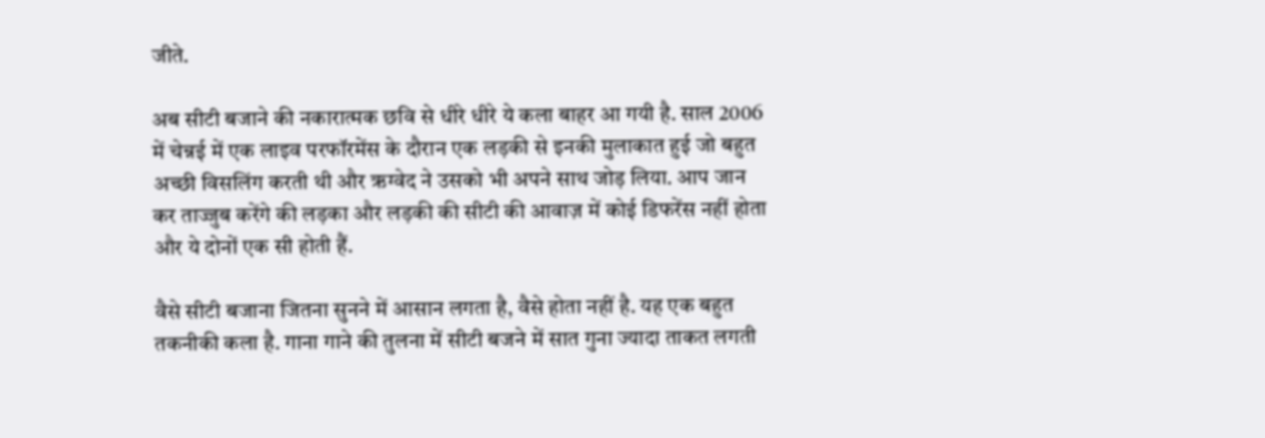जीते.

अब सीटी बजाने की नकारात्मक छवि से धीरे धीरे ये कला बाहर आ गयी है. साल 2006 में चेन्नई में एक लाइव परफॉरमेंस के दौरान एक लड़की से इनकी मुलाकात हुई जो बहुत अच्छी विसलिंग करती थी और ऋग्वेद ने उसको भी अपने साथ जोड़ लिया. आप जान कर ताज्जुब करेंगे की लड़का और लड़की की सीटी की आवाज़ में कोई डिफरेंस नहीं होता और ये दोनों एक सी होती हैं.

वैसे सीटी बजाना जितना सुनने में आसान लगता है, वैसे होता नहीं है. यह एक बहुत तकनीकी कला है. गाना गाने की तुलना में सीटी बजने में सात गुना ज्यादा ताकत लगती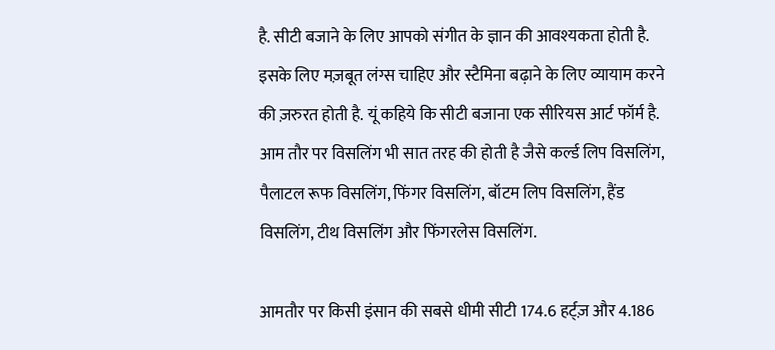है. सीटी बजाने के लिए आपको संगीत के ज्ञान की आवश्यकता होती है. इसके लिए मज़बूत लंग्स चाहिए और स्टैमिना बढ़ाने के लिए व्यायाम करने की ज़रुरत होती है. यूं कहिये कि सीटी बजाना एक सीरियस आर्ट फॉर्म है. आम तौर पर विसलिंग भी सात तरह की होती है जैसे कर्ल्ड लिप विसलिंग, पैलाटल रूफ विसलिंग, फिंगर विसलिंग, बॉटम लिप विसलिंग, हैंड विसलिंग, टीथ विसलिंग और फिंगरलेस विसलिंग.

आमतौर पर किसी इंसान की सबसे धीमी सीटी 174.6 हर्ट्ज़ और 4.186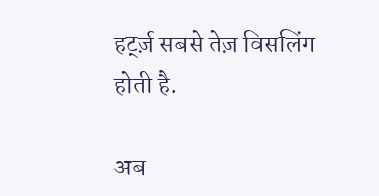हर्ट्ज़ सबसे तेज़ विसलिंग होती है.

अब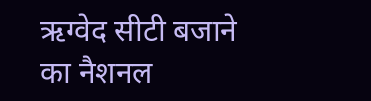ऋग्वेद सीटी बजाने का नैशनल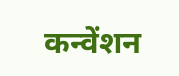कन्वेंशन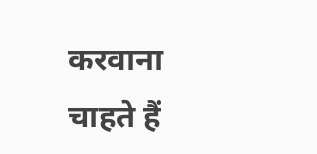करवाना चाहते हैं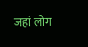जहां लोग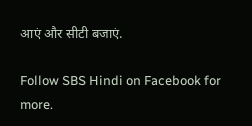आएं और सीटी बजाएं.

Follow SBS Hindi on Facebook for more.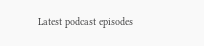Latest podcast episodes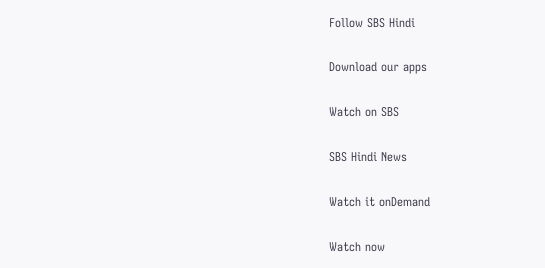Follow SBS Hindi

Download our apps

Watch on SBS

SBS Hindi News

Watch it onDemand

Watch now